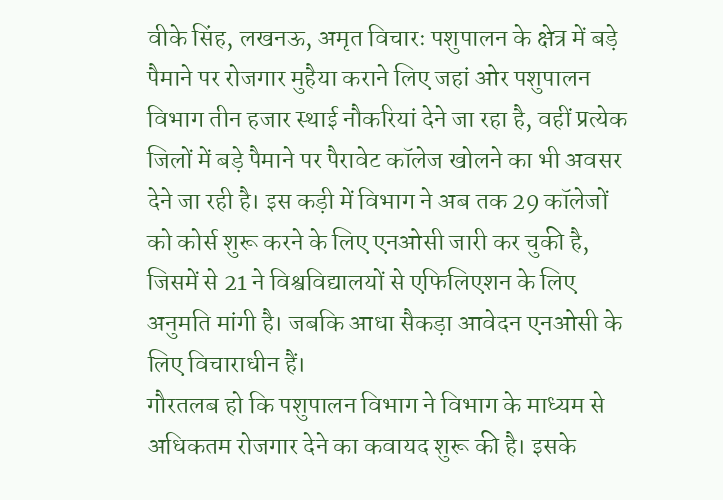वीके सिंह, लखनऊ, अमृत विचारः पशुपालन के क्षेत्र में बड़े पैमाने पर रोजगार मुहैया कराने लिए जहां ओर पशुपालन विभाग तीन हजार स्थाई नौकरियां देने जा रहा है, वहीं प्रत्येक जिलों में बड़े पैमाने पर पैरावेट कॉलेज खोलने का भी अवसर देने जा रही है। इस कड़ी में विभाग ने अब तक 29 कॉलेजों को कोर्स शुरू करने के लिए एनओसी जारी कर चुकी है, जिसमें से 21 ने विश्वविद्यालयों से एफिलिएशन के लिए अनुमति मांगी है। जबकि आधा सैकड़ा आवेदन एनओसी के लिए विचाराधीन हैं।
गौरतलब हो कि पशुपालन विभाग ने विभाग के माध्यम से अधिकतम रोजगार देने का कवायद शुरू की है। इसके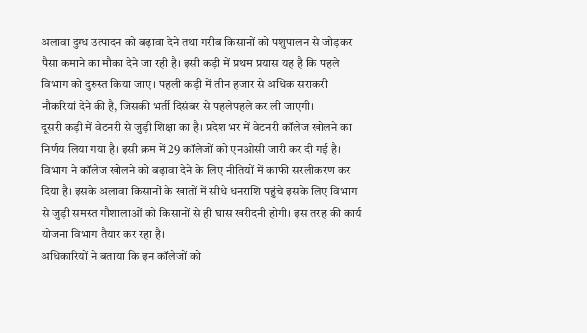अलावा दुग्ध उत्पादन को बढ़ावा देने तथा गरीब किसानों को पशुपालन से जोड़कर पैसा कमाने का मौका देने जा रही है। इसी कड़ी में प्रथम प्रयास यह है कि पहले विभाग को दुरुस्त किया जाए। पहली कड़ी में तीन हजार से अधिक सराकरी नौकरियां देने की है, जिसकी भर्ती दिसंबर से पहलेपहले कर ली जाएगी।
दूसरी कड़ी में वेटनरी से जुड़ी शिक्षा का है। प्रदेश भर में वेटनरी कॉलेज खोलने का निर्णय लिया गया है। इसी क्रम में 29 कॉलेजों को एनओसी जारी कर दी गई है। विभाग ने कॉलेज खोलने को बढ़ावा देने के लिए नीतियों में काफी सरलीकरण कर दिया है। इसके अलावा किसानों के खातों में सीधे धनराशि पहुंचे इसके लिए विभाग से जुड़ी समस्त गौशालाओं को किसानों से ही घास खरीदनी होगी। इस तरह की कार्य योजना विभाग तैयार कर रहा है।
अधिकारियों ने बताया कि इन कॉलेजों को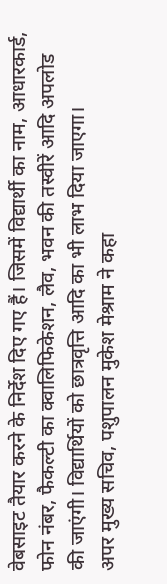वेबसाइट तैयार करने के निर्देश दिए गए हैं। जिसमें विद्यार्थी का नाम, आधारकार्ड, फोन नंबर, फैकल्टी का क्वालिफिकेशन, लैव, भवन की तस्वीरें आदि अपलोड की जाएंगी। विद्यार्थियों को छात्रवृत्ति आदि का भी लाभ दिया जाएगा।
अपर मुख्य सचिव, पशुपालन मुकेश मेश्राम ने कहा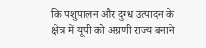कि पशुपालन और दुग्ध उत्पादन के क्षेत्र में यूपी को अग्रणी राज्य बनाने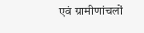एवं ग्रामीणांचलों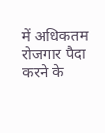में अधिकतम रोजगार पैदा करने के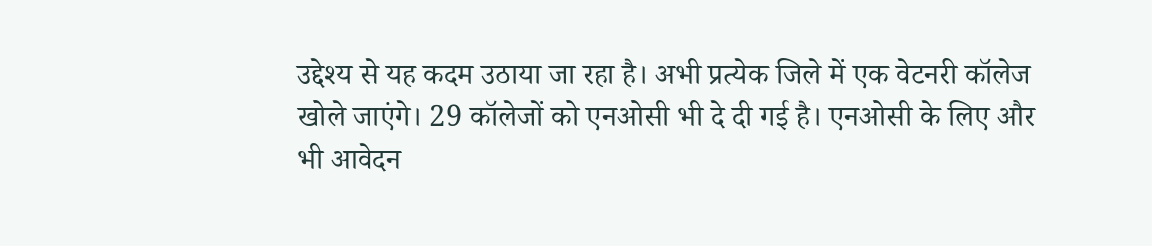उद्देश्य से यह कदम उठाया जा रहा है। अभी प्रत्येक जिले में एक वेटनरी कॉलेज खोले जाएंगे। 29 कॉलेजों को एनओसी भी दे दी गई है। एनओसी के लिए और भी आवेदन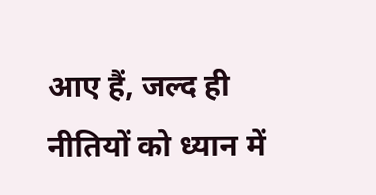आए हैं, जल्द ही नीतियों को ध्यान में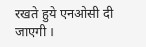रखते हुये एनओसी दी जाएगी ।